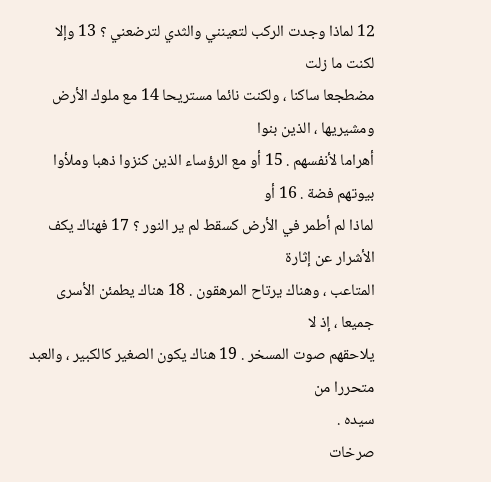12 لماذا وجدت الركب لتعينني والثدي لترضعني ؟ 13 وإلا لكنت ما زلت
مضطجعا ساكنا ، ولكنت نائما مستريحا 14 مع ملوك الأرض ومشيريها ، الذين بنوا
أهراما لأنفسهم . 15 أو مع الرؤساء الذين كنزوا ذهبا وملأوا بيوتهم فضة . 16 أو
لماذا لم أطمر في الأرض كسقط لم ير النور ؟ 17 فهناك يكف الأشرار عن إثارة
المتاعب ، وهناك يرتاح المرهقون . 18 هناك يطمئن الأسرى جميعا ، إذ لا
يلاحقهم صوت المسخر . 19 هناك يكون الصغير كالكبير ، والعبد متحررا من
سيده .
صرخات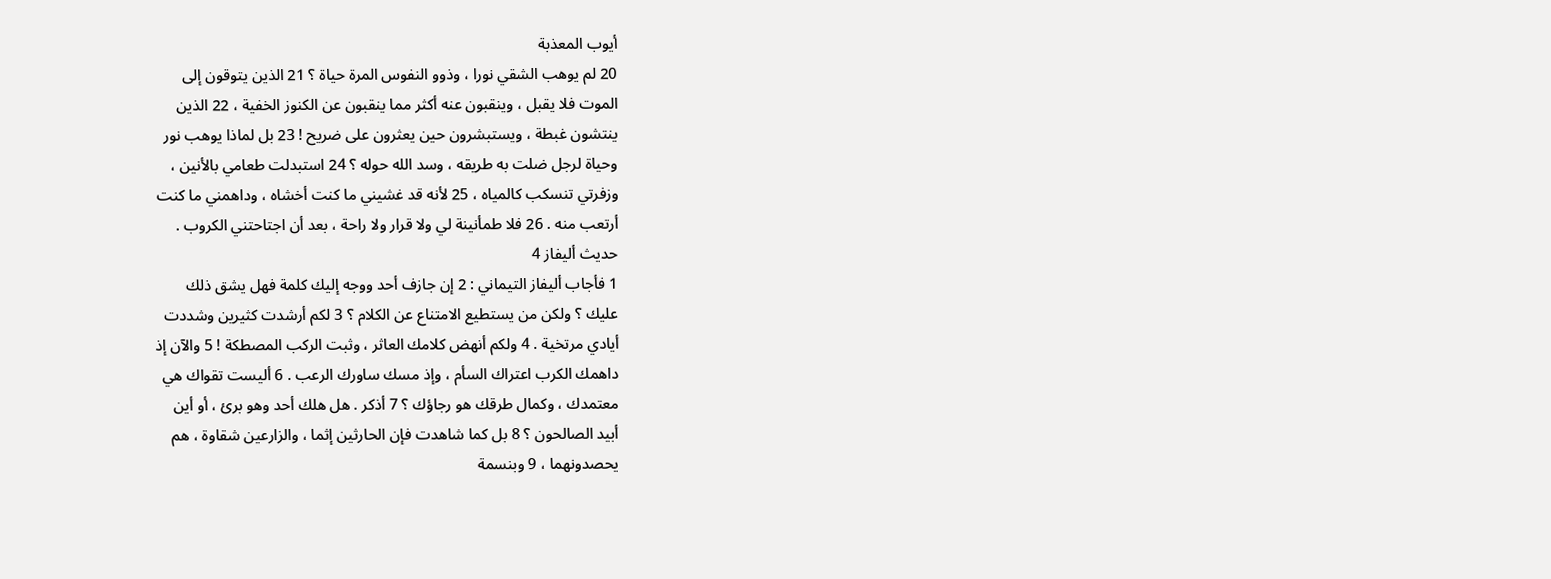أيوب المعذبة
20 لم يوهب الشقي نورا ، وذوو النفوس المرة حياة ؟ 21 الذين يتوقون إلى
الموت فلا يقبل ، وينقبون عنه أكثر مما ينقبون عن الكنوز الخفية ، 22 الذين
ينتشون غبطة ، ويستبشرون حين يعثرون على ضريح ! 23 بل لماذا يوهب نور
وحياة لرجل ضلت به طريقه ، وسد الله حوله ؟ 24 استبدلت طعامي بالأنين ،
وزفرتي تنسكب كالمياه ، 25 لأنه قد غشيني ما كنت أخشاه ، وداهمني ما كنت
أرتعب منه . 26 فلا طمأنينة لي ولا قرار ولا راحة ، بعد أن اجتاحتني الكروب .
حديث أليفاز 4
1 فأجاب أليفاز التيماني : 2 إن جازف أحد ووجه إليك كلمة فهل يشق ذلك
عليك ؟ ولكن من يستطيع الامتناع عن الكلام ؟ 3 لكم أرشدت كثيرين وشددت
أيادي مرتخية . 4 ولكم أنهض كلامك العاثر ، وثبت الركب المصطكة ! 5 والآن إذ
داهمك الكرب اعتراك السأم ، وإذ مسك ساورك الرعب . 6 أليست تقواك هي
معتمدك ، وكمال طرقك هو رجاؤك ؟ 7 أذكر . هل هلك أحد وهو برئ ، أو أين
أبيد الصالحون ؟ 8 بل كما شاهدت فإن الحارثين إثما ، والزارعين شقاوة ، هم
يحصدونهما ، 9 وبنسمة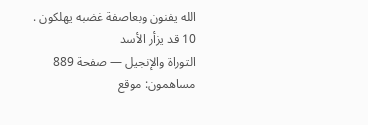الله يفنون وبعاصفة غضبه يهلكون . 10 قد يزأر الأسد
التوراة والإنجيل — صفحة 889
مساهمون: موقع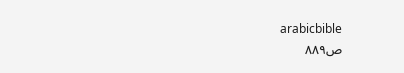arabicbible
ص٨٨٩